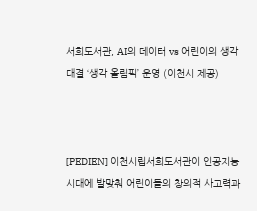서희도서관, AI의 데이터 vs 어린이의 생각 대결 ‘생각 올림픽’ 운영 (이천시 제공)



[PEDIEN] 이천시립서희도서관이 인공지능 시대에 발맞춰 어린이들의 창의적 사고력과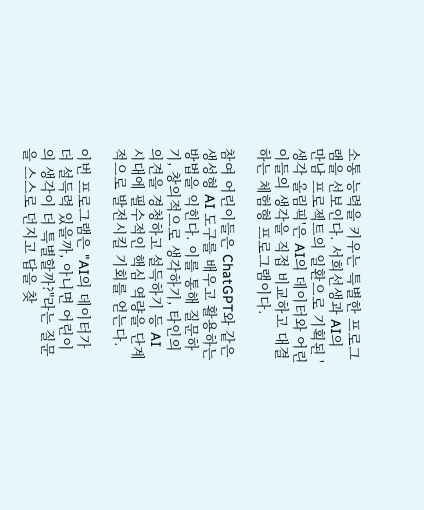소통 능력을 키우는 특별한 프로그램을 선보인다. 서희선생과 AI의 만남 프로젝트의 일환으로 기획된 '생각 올림픽'은 AI의 데이터와 어린이들의 생각을 직접 비교하고 대결하는 체험형 프로그램이다.

참여 어린이들은 ChatGPT와 같은 생성형 AI 도구를 배우고 활용하는 방법을 익힌다. 이를 통해 질문하기, 창의적으로 생각하기, 타인의 의견을 경청하고 설득하기 등 AI 시대에 필수적인 핵심 역량을 단계적으로 발전시킬 기회를 얻는다.

이번 프로그램은 "AI의 데이터가 더 설득력 있을까, 아니면 어린이의 생각이 더 특별할까?"라는 질문을 스스로 던지고 답을 찾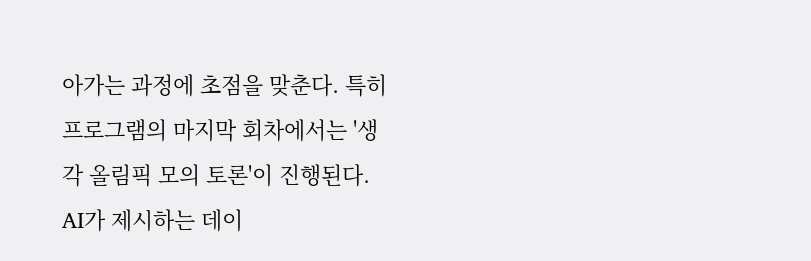아가는 과정에 초점을 맞춘다. 특히 프로그램의 마지막 회차에서는 '생각 올림픽 모의 토론'이 진행된다. AI가 제시하는 데이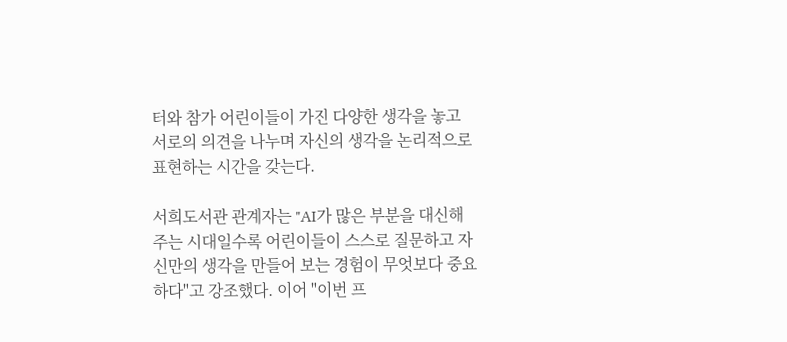터와 참가 어린이들이 가진 다양한 생각을 놓고 서로의 의견을 나누며 자신의 생각을 논리적으로 표현하는 시간을 갖는다.

서희도서관 관계자는 "AI가 많은 부분을 대신해 주는 시대일수록 어린이들이 스스로 질문하고 자신만의 생각을 만들어 보는 경험이 무엇보다 중요하다"고 강조했다. 이어 "이번 프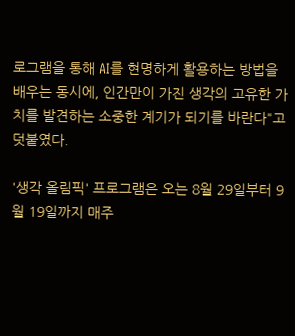로그램을 통해 AI를 현명하게 활용하는 방법을 배우는 동시에, 인간만이 가진 생각의 고유한 가치를 발견하는 소중한 계기가 되기를 바란다"고 덧붙였다.

'생각 올림픽' 프로그램은 오는 8월 29일부터 9월 19일까지 매주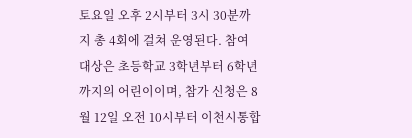토요일 오후 2시부터 3시 30분까지 총 4회에 걸쳐 운영된다. 참여 대상은 초등학교 3학년부터 6학년까지의 어린이이며, 참가 신청은 8월 12일 오전 10시부터 이천시통합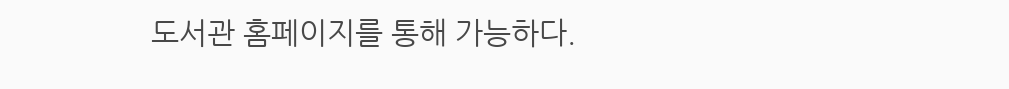도서관 홈페이지를 통해 가능하다.